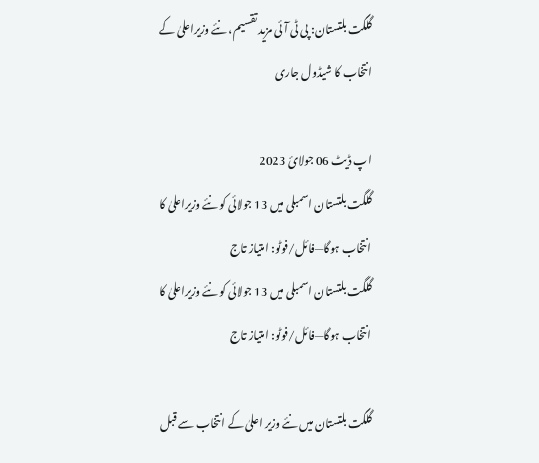گلگت بلتستان: پی ٹی آئی مزید تقسیم، نئے وزیراعلیٰ کے انتخاب کا شیڈول جاری

اپ ڈیٹ 06 جولائ 2023
گلگت بلتستان اسمبلی میں 13 جولائی کو نئے وزیراعلیٰ کا انتخاب ہوگا—فائل/فوٹو: امتیاز تاج
گلگت بلتستان اسمبلی میں 13 جولائی کو نئے وزیراعلیٰ کا انتخاب ہوگا—فائل/فوٹو: امتیاز تاج

گلگت بلتستان میں نئے وزیر اعلیٰ کے انتخاب سے قبل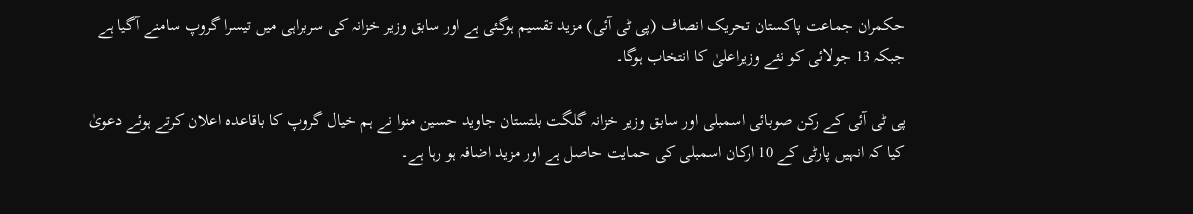حکمران جماعت پاکستان تحریک انصاف (پی ٹی آئی) مزید تقسیم ہوگئی ہے اور سابق وزیر خزانہ کی سربراہی میں تیسرا گروپ سامنے آگیا ہے جبکہ 13 جولائی کو نئے وزیراعلیٰ کا انتخاب ہوگا۔

پی ٹی آئی کے رکن صوبائی اسمبلی اور سابق وزیر خزانہ گلگت بلتستان جاوید حسین منوا نے ہم خیال گروپ کا باقاعدہ اعلان کرتے ہوئے دعویٰ کیا کہ انہیں پارٹی کے 10 ارکان اسمبلی کی حمایت حاصل ہے اور مزید اضافہ ہو رہا ہے۔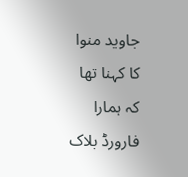جاوید منوا کا کہنا تھا کہ ہمارا فارورڈ بلاک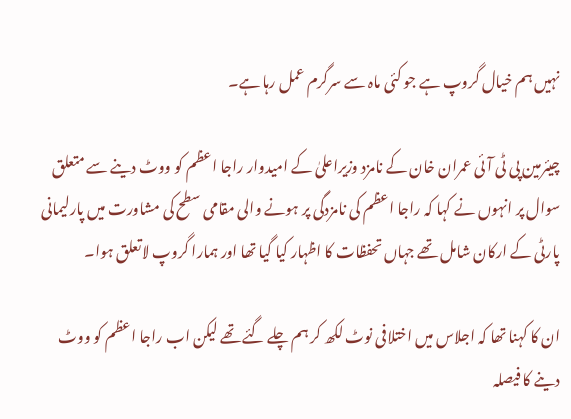نہیں ہم خیال گروپ ہے جو کئی ماہ سے سرگرم عمل رہا ہے۔

چیئرمین پی ٹی آئی عمران خان کے نامزد وزیراعلیٰ کے امیدوار راجا اعظم کو ووٹ دینے سے متعلق سوال پر انہوں نے کہا کہ راجا اعظم کی نامزدگی پر ہونے والی مقامی سطح کی مشاورت میں پارلیمانی پارٹی کے ارکان شامل تھے جہاں تحفظات کا اظہار کیا گیا تھا اور ہمارا گروپ لاتعلق ہوا۔

ان کا کہنا تھا کہ اجلاس میں اختلافی نوٹ لکھ کر ہم چلے گئے تھے لیکن اب راجا اعظم کو ووٹ دینے کا فیصلہ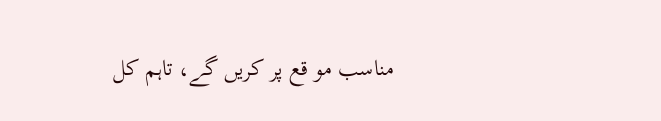مناسب مو قع پر کریں گے، تاہم کل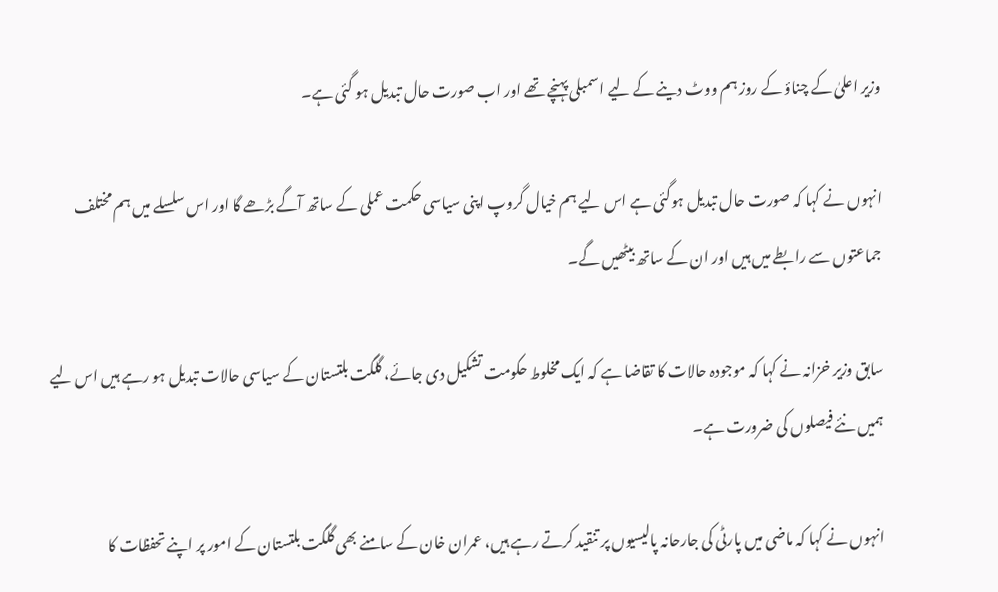وزیر اعلیٰ کے چناؤ کے روز ہم ووٹ دینے کے لیے اسمبلی پہنچے تھے اور اب صورت حال تبدیل ہو گئی ہے۔

انہوں نے کہا کہ صورت حال تبدیل ہوگئی ہے اس لیے ہم خیال گروپ اپنی سیاسی حکمت عملی کے ساتھ آگے بڑھے گا اور اس سلسلے میں ہم مختلف جماعتوں سے رابطے میں ہیں اور ان کے ساتھ بیٹھیں گے۔

سابق وزیر خزانہ نے کہا کہ موجودہ حالات کا تقاضا ہے کہ ایک مخلوط حکومت تشکیل دی جائے، گلگت بلتستان کے سیاسی حالات تبدیل ہو رہے ہیں اس لیے ہمیں نئے فیصلوں کی ضرورت ہے۔

انہوں نے کہا کہ ماضی میں پارٹی کی جارحانہ پالیسیوں پر تنقید کرتے رہے ہیں، عمران خان کے سامنے بھی گلگت بلتستان کے امور پر اپنے تحفظات کا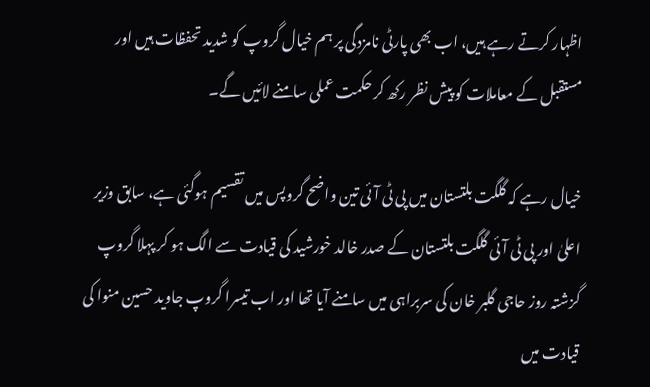اظہار کرتے رہے ہیں، اب بھی پارٹی نامزدگی پر ہم خیال گروپ کو شدید تحفظات ہیں اور مستقبل کے معاملات کو پیش نظر رکھ کر حکمت عملی سامنے لائیں گے۔

خیال رہے کہ گلگت بلتستان میں پی ٹی آئی تین واضح گروپس میں تقسیم ہوگئی ہے، سابق وزیر اعلیٰ اور پی ٹی آئی گلگت بلتستان کے صدر خالد خورشید کی قیادت سے الگ ہو کر پہلا گروپ گزشتہ روز حاجی گلبر خان کی سربراہی میں سامنے آیا تھا اور اب تیسرا گروپ جاوید حسین منوا کی قیادت میں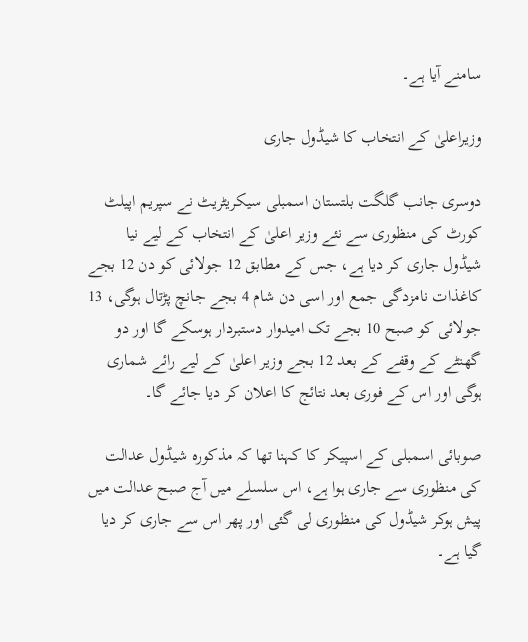سامنے آیا ہے۔

وزیراعلیٰ کے انتخاب کا شیڈول جاری

دوسری جانب گلگت بلتستان اسمبلی سیکریٹریٹ نے سپریم اپیلٹ کورٹ کی منظوری سے نئے وزیر اعلیٰ کے انتخاب کے لیے نیا شیڈول جاری کر دیا ہے، جس کے مطابق 12 جولائی کو دن 12 بجے کاغذات نامزدگی جمع اور اسی دن شام 4 بجے جانچ پڑتال ہوگی، 13 جولائی کو صبح 10 بجے تک امیدوار دستبردار ہوسکے گا اور دو گھنٹے کے وقفے کے بعد 12 بجے وزیر اعلیٰ کے لیے رائے شماری ہوگی اور اس کے فوری بعد نتائج کا اعلان کر دیا جائے گا۔

صوبائی اسمبلی کے اسپیکر کا کہنا تھا کہ مذکورہ شیڈول عدالت کی منظوری سے جاری ہوا ہے، اس سلسلے میں آج صبح عدالت میں پیش ہوکر شیڈول کی منظوری لی گئی اور پھر اس سے جاری کر دیا گیا ہے۔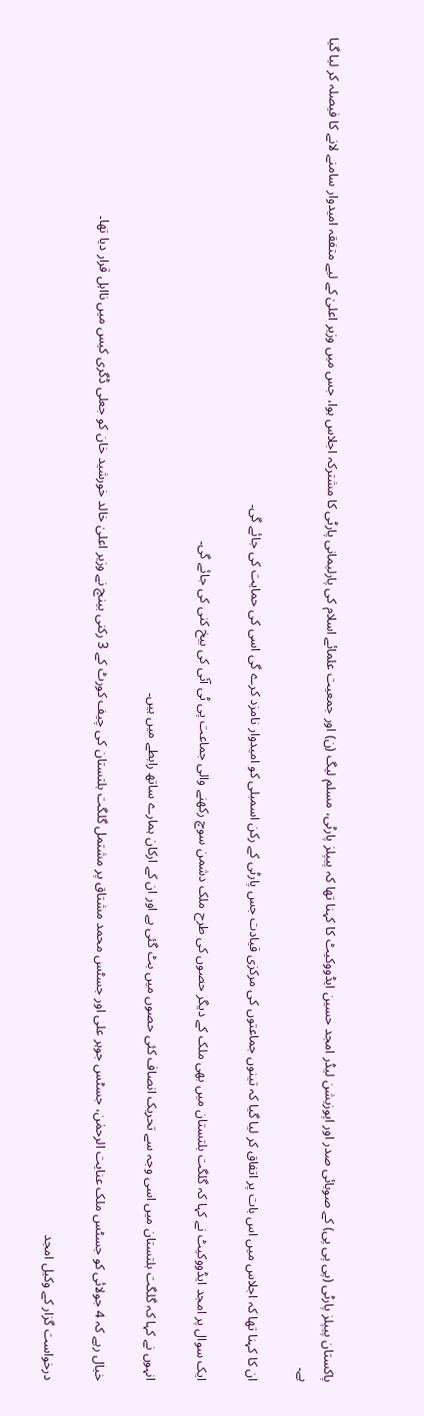پاکستان پیپلز پارٹی (پی پی پی) کے صوبائی صدر اور اپوزیشن لیڈر امجد حسین ایڈووکیٹ کا کہنا تھا کہ پیپلز پارٹی، مسلم لیگ (ن) اور جمعیت علمائے اسلام کی پارلیمانی پارٹی کا مشترکہ اجلاس ہوا، جس میں وزیر اعلیٰ کے لیے متفقہ امیدوار سامنے لانے کا فیصلہ کر لیا گیا ہے۔

ان کا کہنا تھا کہ اجلاس میں اس بات پر اتفاق کر لیا گیا کہ تینوں جماعتوں کی مرکزی قیادت جس پارٹی کے رکن اسمبلی کو امیدوار نامزد کرے گی اسی کی حمایت کی جائے گی۔

ایک سوال پر امجد ایڈووکیٹ نے کہا کہ گلگت بلتستان میں بھی ملک کے دیگر حصوں کی طرح ملک دشمن سوچ رکھنے والی جماعت پی ٹی آئی کی بیخ کنی کی جائے گی۔

انہوں نے کہا کہ گلگت بلتستان میں اسی وجہ سے تحریک انصاف کئی حصوں میں بٹ گئی ہے اور ان کے ارکان ہمارے ساتھ رابطے میں ہیں۔

خیال رہے کہ 4 جولائی کو جسٹس ملک عنایت الرحمٰن، جسٹس جوہر علی اور جسٹس محمد مشتاق پر مشتمل گلگت بلتستان کی چیف کورٹ کے 3 رکنی بینچ نے وزیر اعلیٰ خالد خورشید خان کو جعلی ڈگری کیس میں نااہل قرار دیا تھا۔

درخواست گزار کے وکیل امجد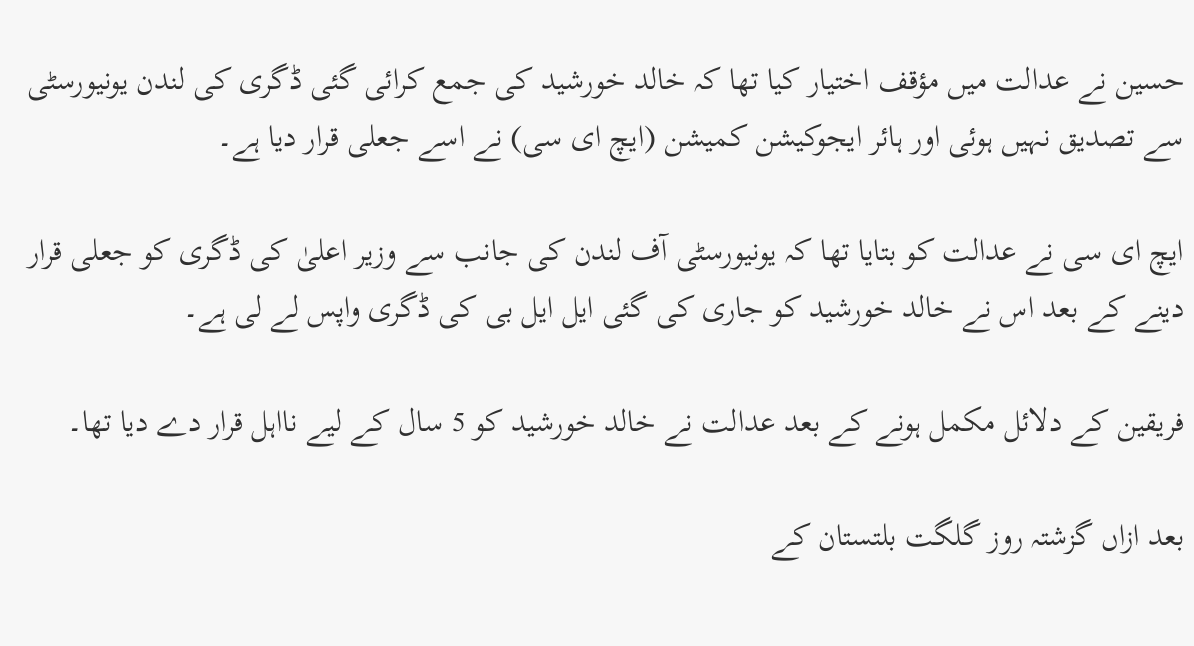حسین نے عدالت میں مؤقف اختیار کیا تھا کہ خالد خورشید کی جمع کرائی گئی ڈگری کی لندن یونیورسٹی سے تصدیق نہیں ہوئی اور ہائر ایجوکیشن کمیشن (ایچ ای سی) نے اسے جعلی قرار دیا ہے۔

ایچ ای سی نے عدالت کو بتایا تھا کہ یونیورسٹی آف لندن کی جانب سے وزیر اعلیٰ کی ڈگری کو جعلی قرار دینے کے بعد اس نے خالد خورشید کو جاری کی گئی ایل ایل بی کی ڈگری واپس لے لی ہے۔

فریقین کے دلائل مکمل ہونے کے بعد عدالت نے خالد خورشید کو 5 سال کے لیے نااہل قرار دے دیا تھا۔

بعد ازاں گزشتہ روز گلگت بلتستان کے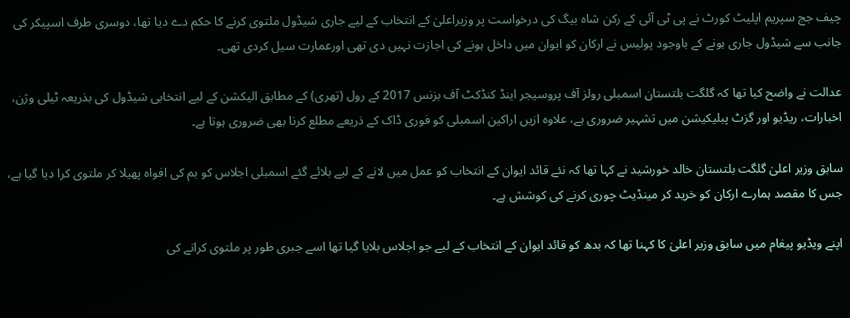چیف جج سپریم اپلیٹ کورٹ نے پی ٹی آئی کے رکن شاہ بیگ کی درخواست پر وزیراعلیٰ کے انتخاب کے لیے جاری شیڈول ملتوی کرنے کا حکم دے دیا تھا، دوسری طرف اسپیکر کی جانب سے شیڈول جاری ہونے کے باوجود پولیس نے ارکان کو ایوان میں داخل ہونے کی اجازت نہیں دی تھی اورعمارت سیل کردی تھی۔

عدالت نے واضح کیا تھا کہ گلگت بلتستان اسمبلی رولز آف پروسیجر اینڈ کنڈکٹ آف بزنس 2017 کے رول (تھری) کے مطابق الیکشن کے لیے انتخابی شیڈول کی بذریعہ ٹیلی وژن، اخبارات، ریڈیو اور گزٹ پبلیکیشن میں تشہیر ضروری ہے، علاوہ ازیں اراکین اسمبلی کو فوری ڈاک کے ذریعے مطلع کرنا بھی ضروری ہوتا ہے۔

سابق وزیر اعلیٰ گلگت بلتستان خالد خورشید نے کہا تھا کہ نئے قائد ایوان کے انتخاب کو عمل میں لانے کے لیے بلائے گئے اسمبلی اجلاس کو بم کی افواہ پھیلا کر ملتوی کرا دیا گیا ہے، جس کا مقصد ہمارے ارکان کو خرید کر مینڈیٹ چوری کرنے کی کوشش ہے۔

اپنے ویڈیو پیغام میں سابق وزیر اعلیٰ کا کہنا تھا کہ بدھ کو قائد ایوان کے انتخاب کے لیے جو اجلاس بلایا گیا تھا اسے جبری طور پر ملتوی کرانے کی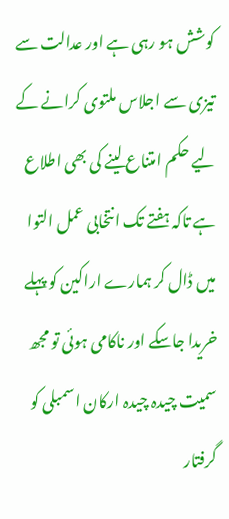کوشش ہو رہی ہے اور عدالت سے تیزی سے اجلاس ملتوی کرانے کے لیے حکم امتناع لینے کی بھی اطلاع ہے تاکہ ہفتے تک انتخابی عمل التوا میں ڈال کر ہمارے اراکین کو پہلے خریدا جاسکے اور ناکامی ہوئی تو مجھ سمیت چیدہ چیدہ ارکان اسمبلی کو گرفتار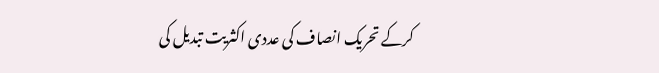کرکے تحریک انصاف کی عددی اکثریت تبدیل کی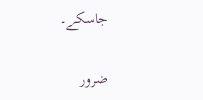جاسکے۔

ضرور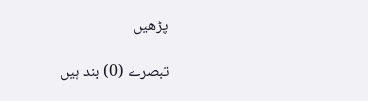پڑھیں

تبصرے (0) بند ہیں